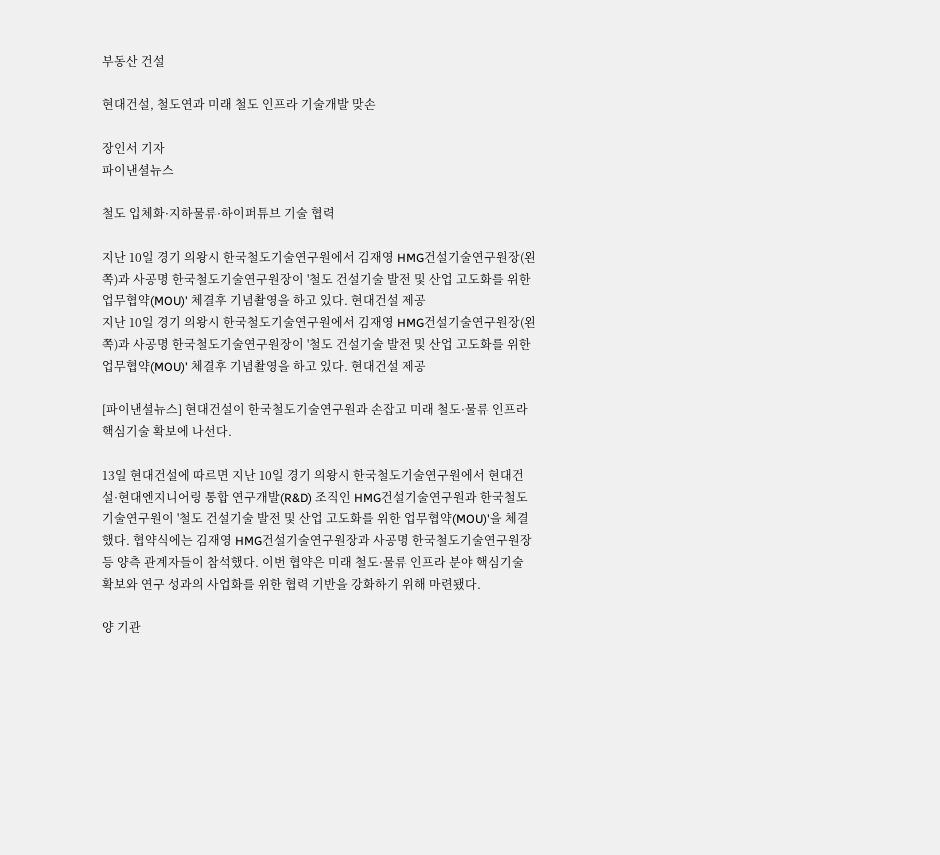부동산 건설

현대건설, 철도연과 미래 철도 인프라 기술개발 맞손

장인서 기자
파이낸셜뉴스

철도 입체화·지하물류·하이퍼튜브 기술 협력

지난 10일 경기 의왕시 한국철도기술연구원에서 김재영 HMG건설기술연구원장(왼쪽)과 사공명 한국철도기술연구원장이 '철도 건설기술 발전 및 산업 고도화를 위한 업무협약(MOU)' 체결후 기념촬영을 하고 있다. 현대건설 제공
지난 10일 경기 의왕시 한국철도기술연구원에서 김재영 HMG건설기술연구원장(왼쪽)과 사공명 한국철도기술연구원장이 '철도 건설기술 발전 및 산업 고도화를 위한 업무협약(MOU)' 체결후 기념촬영을 하고 있다. 현대건설 제공

[파이낸셜뉴스] 현대건설이 한국철도기술연구원과 손잡고 미래 철도·물류 인프라 핵심기술 확보에 나선다.

13일 현대건설에 따르면 지난 10일 경기 의왕시 한국철도기술연구원에서 현대건설·현대엔지니어링 통합 연구개발(R&D) 조직인 HMG건설기술연구원과 한국철도기술연구원이 '철도 건설기술 발전 및 산업 고도화를 위한 업무협약(MOU)'을 체결했다. 협약식에는 김재영 HMG건설기술연구원장과 사공명 한국철도기술연구원장 등 양측 관계자들이 참석했다. 이번 협약은 미래 철도·물류 인프라 분야 핵심기술 확보와 연구 성과의 사업화를 위한 협력 기반을 강화하기 위해 마련됐다.

양 기관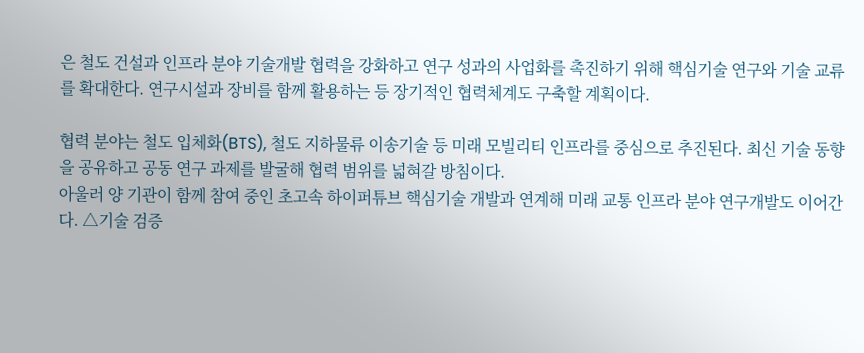은 철도 건설과 인프라 분야 기술개발 협력을 강화하고 연구 성과의 사업화를 촉진하기 위해 핵심기술 연구와 기술 교류를 확대한다. 연구시설과 장비를 함께 활용하는 등 장기적인 협력체계도 구축할 계획이다.

협력 분야는 철도 입체화(BTS), 철도 지하물류 이송기술 등 미래 모빌리티 인프라를 중심으로 추진된다. 최신 기술 동향을 공유하고 공동 연구 과제를 발굴해 협력 범위를 넓혀갈 방침이다.
아울러 양 기관이 함께 참여 중인 초고속 하이퍼튜브 핵심기술 개발과 연계해 미래 교통 인프라 분야 연구개발도 이어간다. △기술 검증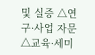및 실증 △연구·사업 자문 △교육·세미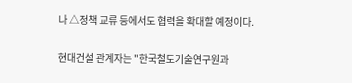나 △정책 교류 등에서도 협력을 확대할 예정이다.

현대건설 관계자는 "한국철도기술연구원과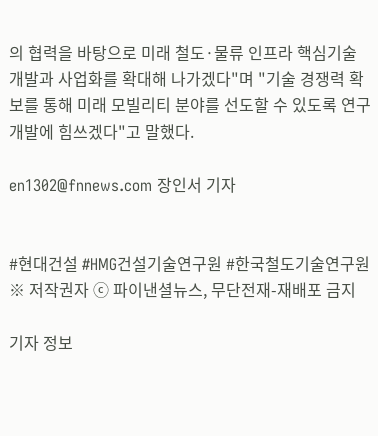의 협력을 바탕으로 미래 철도·물류 인프라 핵심기술 개발과 사업화를 확대해 나가겠다"며 "기술 경쟁력 확보를 통해 미래 모빌리티 분야를 선도할 수 있도록 연구개발에 힘쓰겠다"고 말했다.

en1302@fnnews.com 장인서 기자


#현대건설 #HMG건설기술연구원 #한국철도기술연구원
※ 저작권자 ⓒ 파이낸셜뉴스, 무단전재-재배포 금지

기자 정보